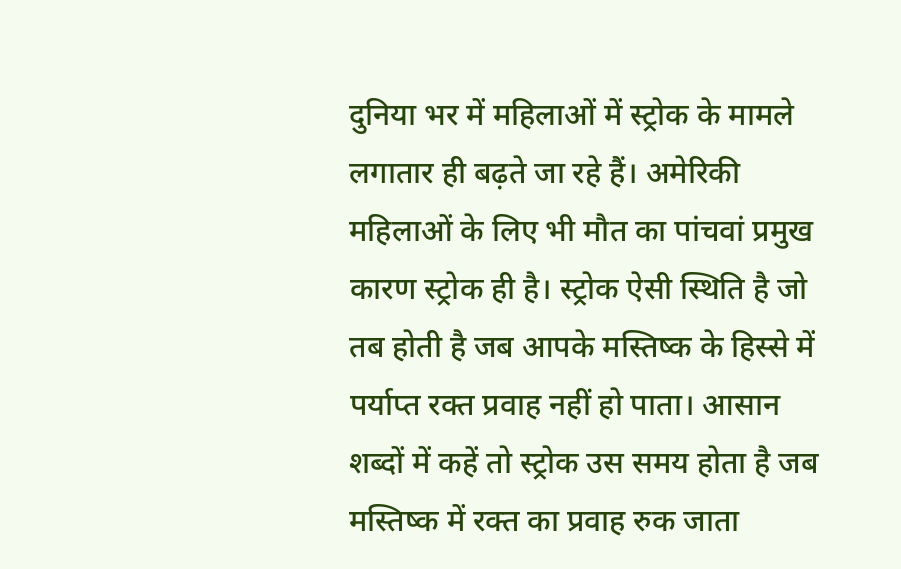दुनिया भर में महिलाओं में स्ट्रोक के मामले लगातार ही बढ़ते जा रहे हैं। अमेरिकी महिलाओं के लिए भी मौत का पांचवां प्रमुख कारण स्ट्रोक ही है। स्ट्रोक ऐसी स्थिति है जो तब होती है जब आपके मस्तिष्क के हिस्से में पर्याप्त रक्त प्रवाह नहीं हो पाता। आसान शब्दों में कहें तो स्ट्रोक उस समय होता है जब मस्तिष्क में रक्त का प्रवाह रुक जाता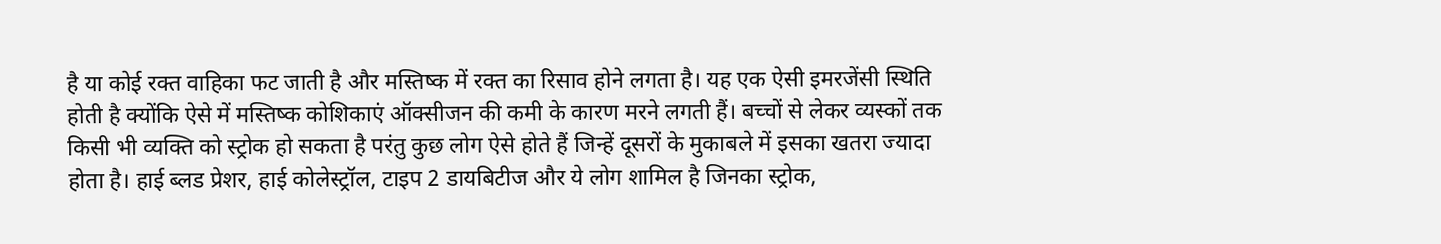है या कोई रक्त वाहिका फट जाती है और मस्तिष्क में रक्त का रिसाव होने लगता है। यह एक ऐसी इमरजेंसी स्थिति होती है क्योंकि ऐसे में मस्तिष्क कोशिकाएं ऑक्सीजन की कमी के कारण मरने लगती हैं। बच्चों से लेकर व्यस्कों तक किसी भी व्यक्ति को स्ट्रोक हो सकता है परंतु कुछ लोग ऐसे होते हैं जिन्हें दूसरों के मुकाबले में इसका खतरा ज्यादा होता है। हाई ब्लड प्रेशर, हाई कोलेस्ट्रॉल, टाइप 2 डायबिटीज और ये लोग शामिल है जिनका स्ट्रोक,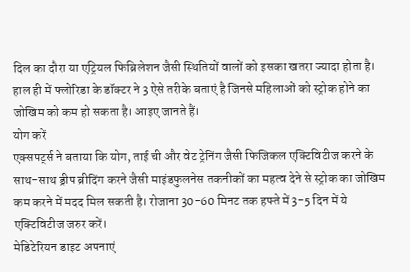दिल का दौरा या एट्रियल फिब्रिलेशन जैसी स्थितियों वालों को इसका खतरा ज्यादा होता है। हाल ही में फ्लोरिडा के डॉक्टर ने 3 ऐसे तरीके बताएं है जिनसे महिलाओं को स्ट्रोक होने का जोखिम को कम हो सकता है। आइए जानते हैं।
योग करें
एक्सपर्ट्स ने बताया कि योग, ताई ची और वेट ट्रेनिंग जैसी फिजिकल एक्टिविटीज करने के साथ-साथ ड्रीप ब्रीदिंग करने जैसी माइंडफुलनेस तकनीकों का महत्व देने से स्ट्रोक का जोखिम कम करने में मदद मिल सकती है। रोजाना 30-60 मिनट तक हफ्ते में 3-5 दिन में ये एक्टिविटीज जरुर करें।
मेडिटेरियन डाइट अपनाएं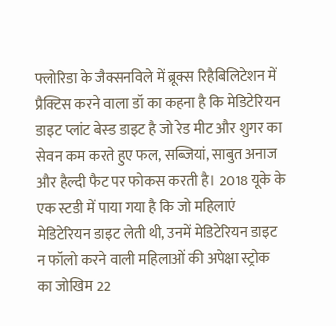फ्लोरिडा के जैक्सनविले में ब्रूक्स रिहैबिलिटेशन में प्रैक्टिस करने वाला डॉ का कहना है कि मेडिटेरियन डाइट प्लांट बेस्ड डाइट है जो रेड मीट और शुगर का सेवन कम करते हुए फल, सब्जियां, साबुत अनाज और हैल्दी फैट पर फोकस करती है। 2018 यूके के एक स्टडी में पाया गया है कि जो महिलाएं मेडिटेरियन डाइट लेती थी, उनमें मेडिटेरियन डाइट न फॉलो करने वाली महिलाओं की अपेक्षा स्ट्रोक का जोखिम 22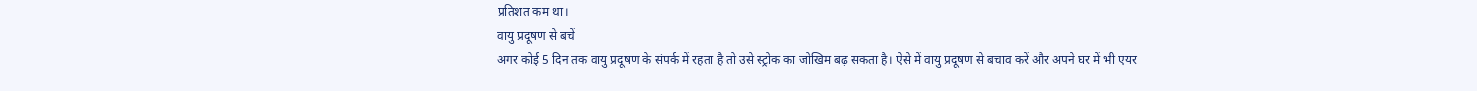प्रतिशत कम था।
वायु प्रदूषण से बचें
अगर कोई 5 दिन तक वायु प्रदूषण के संपर्क में रहता है तो उसे स्ट्रोक का जोखिम बढ़ सकता है। ऐसे में वायु प्रदूषण से बचाव करें और अपने घर में भी एयर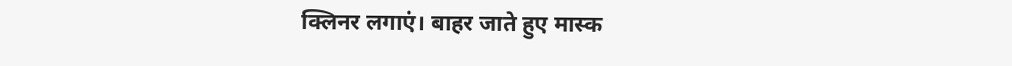क्लिनर लगाएं। बाहर जाते हुए मास्क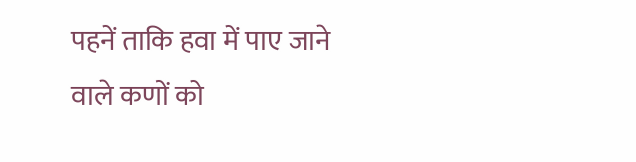पहनें ताकि हवा में पाए जाने वाले कणों को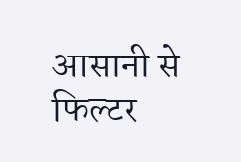आसानी से फिल्टर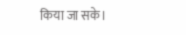किया जा सके।